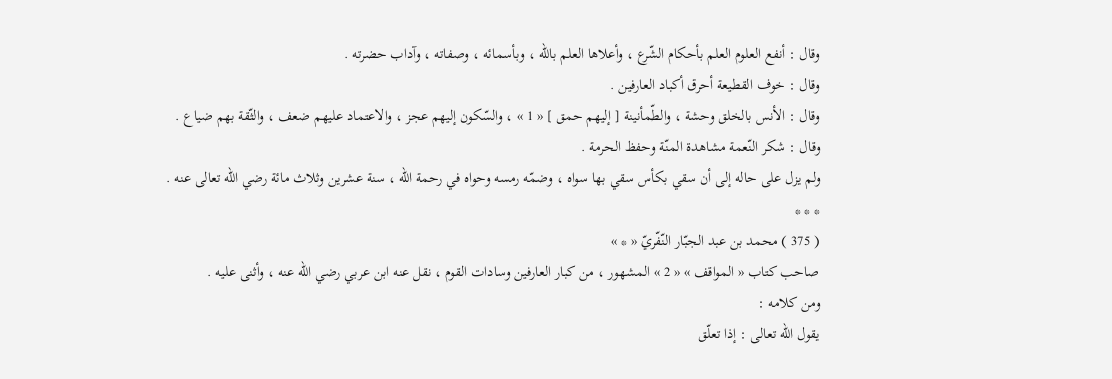وقال : أنفع العلوم العلم بأحكام الشّرع ، وأعلاها العلم باللّه ، وبأسمائه ، وصفاته ، وآداب حضرته .
وقال : خوف القطيعة أحرق أكباد العارفين .
وقال : الأنس بالخلق وحشة ، والطّمأنينة [ إليهم حمق ] « 1 » ، والسّكون إليهم عجز ، والاعتماد عليهم ضعف ، والثّقة بهم ضياع .
وقال : شكر النّعمة مشاهدة المنّة وحفظ الحرمة .
ولم يزل على حاله إلى أن سقي بكأس سقي بها سواه ، وضمّه رمسه وحواه في رحمة اللّه ، سنة عشرين وثلاث مائة رضي اللّه تعالى عنه .
* * *
( 375 ) محمد بن عبد الجبّار النّفّريّ « * »
صاحب كتاب « المواقف » « 2 » المشهور ، من كبار العارفين وسادات القوم ، نقل عنه ابن عربي رضي اللّه عنه ، وأثنى عليه .
ومن كلامه :
يقول اللّه تعالى : إذا تعلّق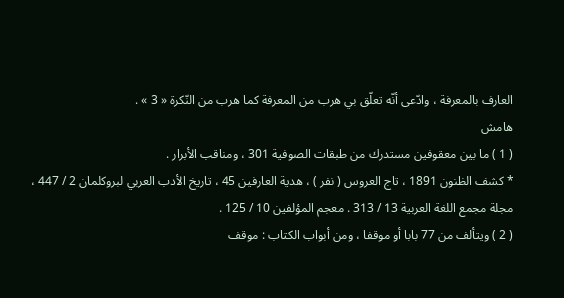العارف بالمعرفة ، وادّعى أنّه تعلّق بي هرب من المعرفة كما هرب من النّكرة « 3 » .
هامش
( 1 ) ما بين معقوفين مستدرك من طبقات الصوفية 301 ، ومناقب الأبرار .
* كشف الظنون 1891 ، تاج العروس ( نفر ) ، هدية العارفين 45 ، تاريخ الأدب العربي لبروكلمان 2 / 447 ، مجلة مجمع اللغة العربية 13 / 313 . معجم المؤلفين 10 / 125 .
( 2 ) ويتألف من 77 بابا أو موقفا ، ومن أبواب الكتاب : موقف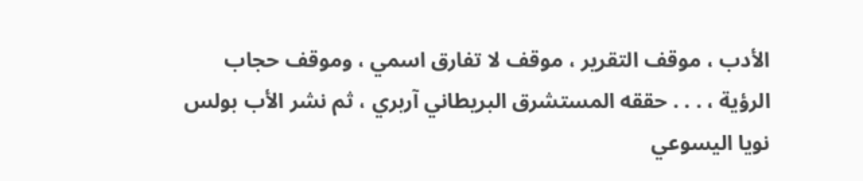الأدب ، موقف التقرير ، موقف لا تفارق اسمي ، وموقف حجاب الرؤية ، . . . حققه المستشرق البريطاني آربري ، ثم نشر الأب بولس نويا اليسوعي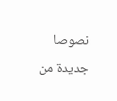نصوصا جديدة من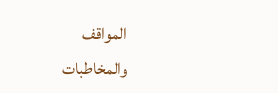المواقف والمخاطبات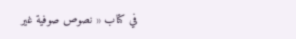في كتاب « نصوص صوفية غير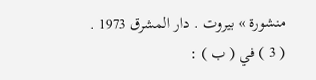منشورة » بيروت . دار المشرق 1973 .
( 3 ) في ( ب ) :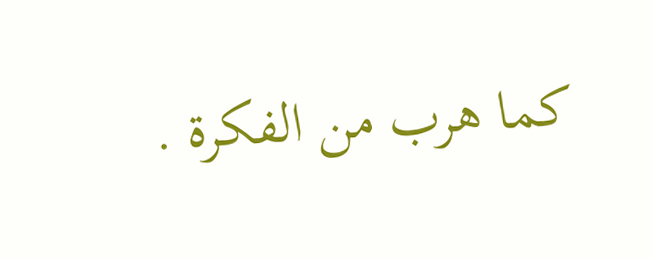كما هرب من الفكرة .